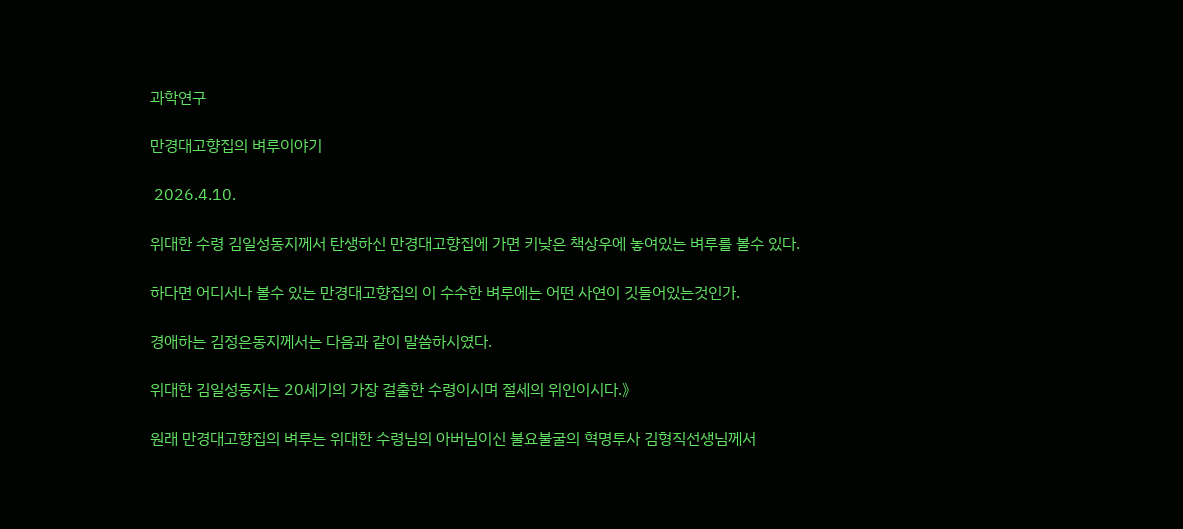과학연구

만경대고향집의 벼루이야기

 2026.4.10.

위대한 수령 김일성동지께서 탄생하신 만경대고향집에 가면 키낮은 책상우에 놓여있는 벼루를 볼수 있다.

하다면 어디서나 볼수 있는 만경대고향집의 이 수수한 벼루에는 어떤 사연이 깃들어있는것인가.

경애하는 김정은동지께서는 다음과 같이 말씀하시였다.

위대한 김일성동지는 20세기의 가장 걸출한 수령이시며 절세의 위인이시다.》

원래 만경대고향집의 벼루는 위대한 수령님의 아버님이신 불요불굴의 혁명투사 김형직선생님께서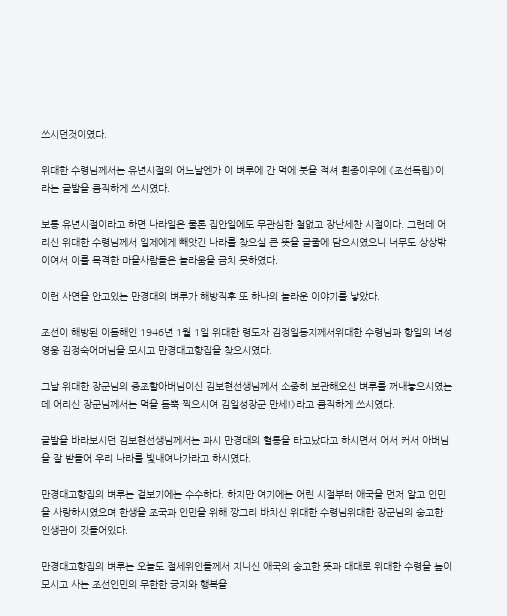쓰시던것이였다.

위대한 수령님께서는 유년시절의 어느날엔가 이 벼루에 간 먹에 붓을 적셔 흰종이우에 《조선독립》이라는 글발을 큼직하게 쓰시였다.

보통 유년시절이라고 하면 나라일은 물론 집안일에도 무관심한 철없고 장난세찬 시절이다. 그런데 어리신 위대한 수령님께서 일제에게 빼앗긴 나라를 찾으실 큰 뜻을 글줄에 담으시였으니 너무도 상상밖이여서 이를 목격한 마을사람들은 놀라움을 금치 못하였다.

이런 사연을 안고있는 만경대의 벼루가 해방직후 또 하나의 놀라운 이야기를 낳았다.

조선이 해방된 이듬해인 1946년 1월 1일 위대한 령도자 김정일동지께서위대한 수령님과 항일의 녀성영웅 김정숙어머님을 모시고 만경대고향집을 찾으시였다.

그날 위대한 장군님의 증조할아버님이신 김보현선생님께서 소중히 보관해오신 벼루를 꺼내놓으시였는데 어리신 장군님께서는 먹을 듬뿍 찍으시여 김일성장군 만세!》라고 큼직하게 쓰시였다.

글발을 바라보시던 김보현선생님께서는 과시 만경대의 혈통을 타고났다고 하시면서 어서 커서 아버님을 잘 받들어 우리 나라를 빛내여나가라고 하시였다.

만경대고향집의 벼루는 겉보기에는 수수하다. 하지만 여기에는 어린 시절부터 애국을 먼저 알고 인민을 사랑하시였으며 한생을 조국과 인민을 위해 깡그리 바치신 위대한 수령님위대한 장군님의 숭고한 인생관이 깃들어있다.

만경대고향집의 벼루는 오늘도 절세위인들께서 지니신 애국의 숭고한 뜻과 대대로 위대한 수령을 높이 모시고 사는 조선인민의 무한한 긍지와 행복을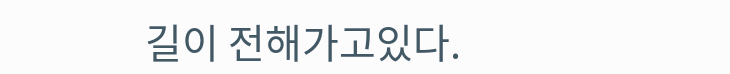길이 전해가고있다.